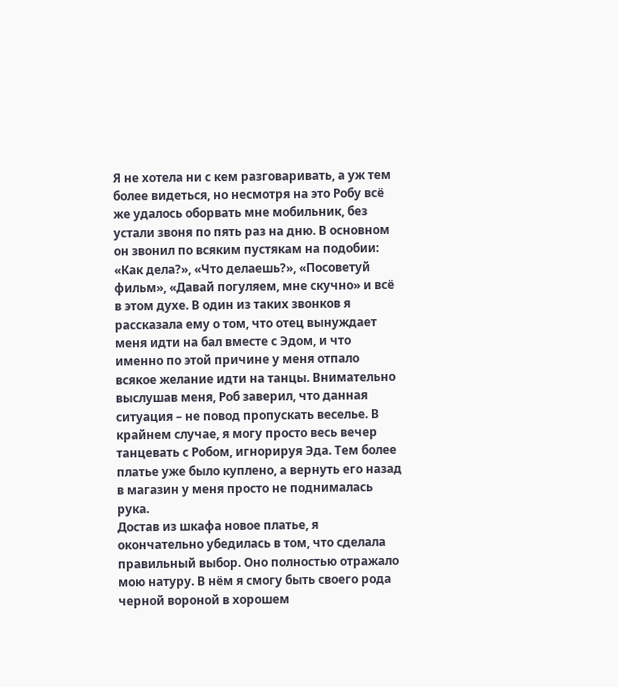Я не хотела ни с кем разговаривать, а уж тем более видеться, но несмотря на это Робу всё же удалось оборвать мне мобильник, без устали звоня по пять раз на дню. В основном он звонил по всяким пустякам на подобии: «Как дела?», «Что делаешь?», «Посоветуй фильм», «Давай погуляем, мне скучно» и всё в этом духе. В один из таких звонков я рассказала ему о том, что отец вынуждает меня идти на бал вместе с Эдом, и что именно по этой причине у меня отпало всякое желание идти на танцы. Внимательно выслушав меня, Роб заверил, что данная ситуация – не повод пропускать веселье. В крайнем случае, я могу просто весь вечер танцевать с Робом, игнорируя Эда. Тем более платье уже было куплено, а вернуть его назад в магазин у меня просто не поднималась рука.
Достав из шкафа новое платье, я окончательно убедилась в том, что сделала правильный выбор. Оно полностью отражало мою натуру. В нём я смогу быть своего рода черной вороной в хорошем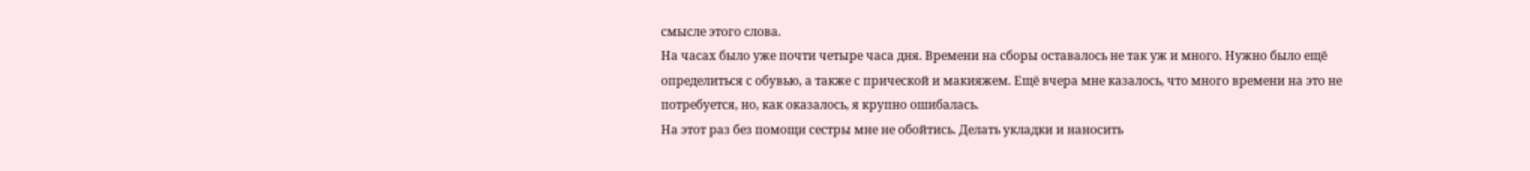смысле этого слова.
На часах было уже почти четыре часа дня. Времени на сборы оставалось не так уж и много. Нужно было ещё определиться с обувью, а также с прической и макияжем. Ещё вчера мне казалось, что много времени на это не потребуется, но, как оказалось, я крупно ошибалась.
На этот раз без помощи сестры мне не обойтись. Делать укладки и наносить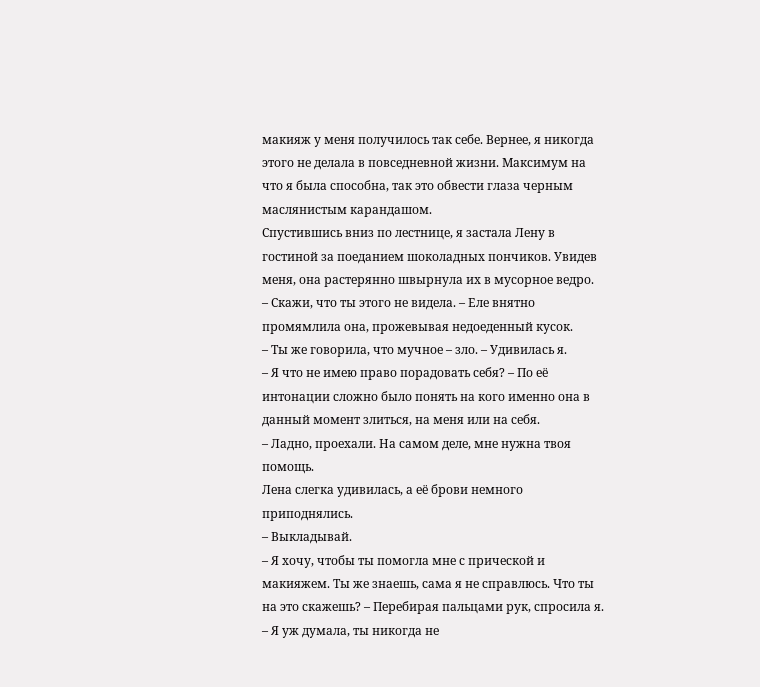макияж у меня получилось так себе. Вернее, я никогда этого не делала в повседневной жизни. Максимум на что я была способна, так это обвести глаза черным маслянистым карандашом.
Спустившись вниз по лестнице, я застала Лену в гостиной за поеданием шоколадных пончиков. Увидев меня, она растерянно швырнула их в мусорное ведро.
– Скажи, что ты этого не видела. – Еле внятно промямлила она, прожевывая недоеденный кусок.
– Ты же говорила, что мучное – зло. – Удивилась я.
– Я что не имею право порадовать себя? – По её интонации сложно было понять на кого именно она в данный момент злиться, на меня или на себя.
– Ладно, проехали. На самом деле, мне нужна твоя помощь.
Лена слегка удивилась, а её брови немного приподнялись.
– Выкладывай.
– Я хочу, чтобы ты помогла мне с прической и макияжем. Ты же знаешь, сама я не справлюсь. Что ты на это скажешь? – Перебирая пальцами рук, спросила я.
– Я уж думала, ты никогда не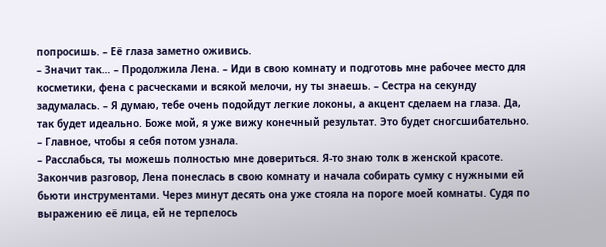попросишь. – Её глаза заметно оживись.
– Значит так… – Продолжила Лена. – Иди в свою комнату и подготовь мне рабочее место для косметики, фена с расческами и всякой мелочи, ну ты знаешь. – Сестра на секунду задумалась. – Я думаю, тебе очень подойдут легкие локоны, а акцент сделаем на глаза. Да, так будет идеально. Боже мой, я уже вижу конечный результат. Это будет сногсшибательно.
– Главное, чтобы я себя потом узнала.
– Расслабься, ты можешь полностью мне довериться. Я-то знаю толк в женской красоте.
Закончив разговор, Лена понеслась в свою комнату и начала собирать сумку с нужными ей бьюти инструментами. Через минут десять она уже стояла на пороге моей комнаты. Судя по выражению её лица, ей не терпелось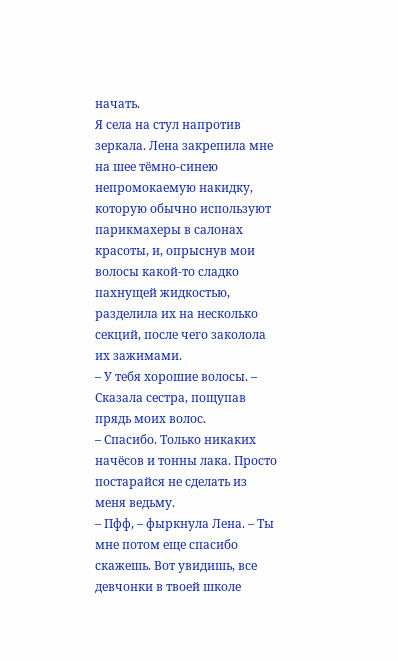начать.
Я села на стул напротив зеркала. Лена закрепила мне на шее тёмно-синею непромокаемую накидку, которую обычно используют парикмахеры в салонах красоты, и, опрыснув мои волосы какой-то сладко пахнущей жидкостью, разделила их на несколько секций, после чего заколола их зажимами.
– У тебя хорошие волосы. – Сказала сестра, пощупав прядь моих волос.
– Спасибо. Только никаких начёсов и тонны лака. Просто постарайся не сделать из меня ведьму.
– Пфф, – фыркнула Лена. – Ты мне потом еще спасибо скажешь. Вот увидишь, все девчонки в твоей школе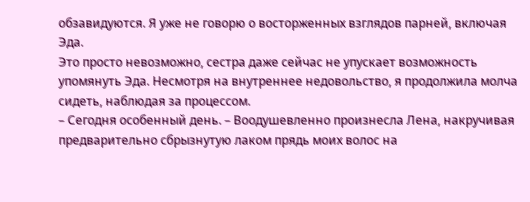обзавидуются. Я уже не говорю о восторженных взглядов парней, включая Эда.
Это просто невозможно, сестра даже сейчас не упускает возможность упомянуть Эда. Несмотря на внутреннее недовольство, я продолжила молча сидеть, наблюдая за процессом.
– Сегодня особенный день. – Воодушевленно произнесла Лена, накручивая предварительно сбрызнутую лаком прядь моих волос на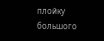плойку большого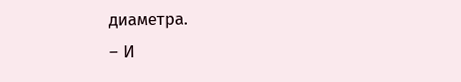диаметра.
– И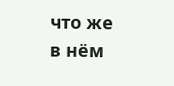что же в нём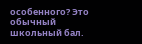особенного? Это обычный школьный бал.